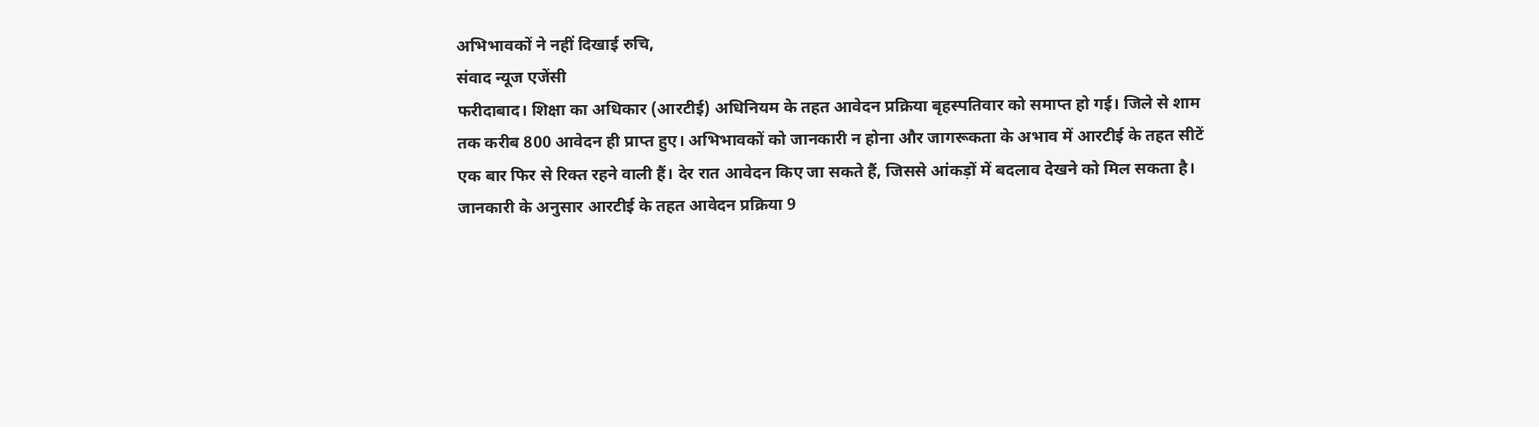अभिभावकों ने नहीं दिखाई रुचि,
संवाद न्यूज एजेंसी
फरीदाबाद। शिक्षा का अधिकार (आरटीई) अधिनियम के तहत आवेदन प्रक्रिया बृहस्पतिवार को समाप्त हो गई। जिले से शाम तक करीब 800 आवेदन ही प्राप्त हुए। अभिभावकों को जानकारी न होना और जागरूकता के अभाव में आरटीई के तहत सीटें एक बार फिर से रिक्त रहने वाली हैं। देर रात आवेदन किए जा सकते हैं, जिससे आंकड़ों में बदलाव देखने को मिल सकता है।
जानकारी के अनुसार आरटीई के तहत आवेदन प्रक्रिया 9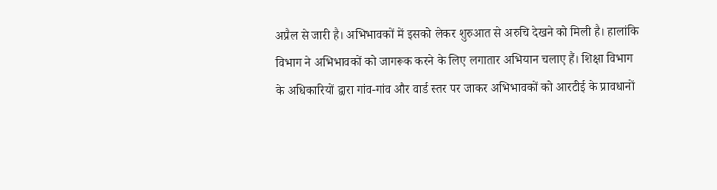अप्रैल से जारी है। अभिभावकों में इसको लेकर शुरुआत से अरुचि देखने को मिली है। हालांकि विभाग ने अभिभावकों को जागरूक करने के लिए लगातार अभियान चलाए हैं। शिक्षा विभाग के अधिकारियों द्वारा गांव-गांव और वार्ड स्तर पर जाकर अभिभावकों को आरटीई के प्रावधानों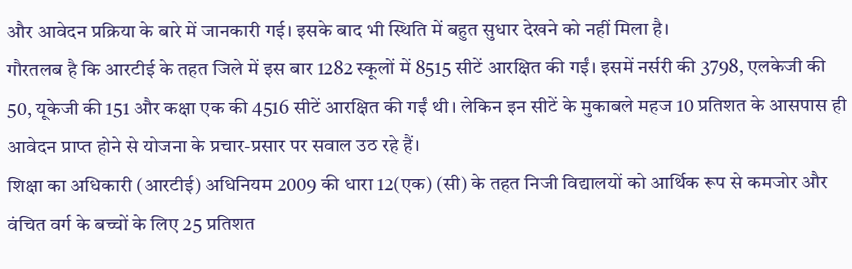और आवेदन प्रक्रिया के बारे में जानकारी गई। इसके बाद भी स्थिति में बहुत सुधार देखने को नहीं मिला है।
गौरतलब है कि आरटीई के तहत जिले में इस बार 1282 स्कूलों में 8515 सीटें आरक्षित की गईं। इसमें नर्सरी की 3798, एलकेजी की 50, यूकेजी की 151 और कक्षा एक की 4516 सीटें आरक्षित की गईं थी। लेकिन इन सीटें के मुकाबले महज 10 प्रतिशत के आसपास ही आवेदन प्राप्त होने से योजना के प्रचार-प्रसार पर सवाल उठ रहे हैं।
शिक्षा का अधिकारी (आरटीई) अधिनियम 2009 की धारा 12(एक) (सी) के तहत निजी विद्यालयों को आर्थिक रूप से कमजोर और वंचित वर्ग के बच्चों के लिए 25 प्रतिशत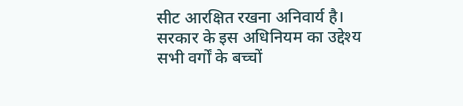सीट आरक्षित रखना अनिवार्य है। सरकार के इस अधिनियम का उद्देश्य सभी वर्गों के बच्चों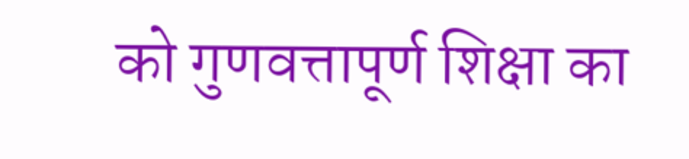को गुणवत्तापूर्ण शिक्षा का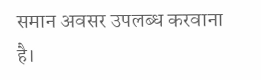समान अवसर उपलब्ध करवाना है।